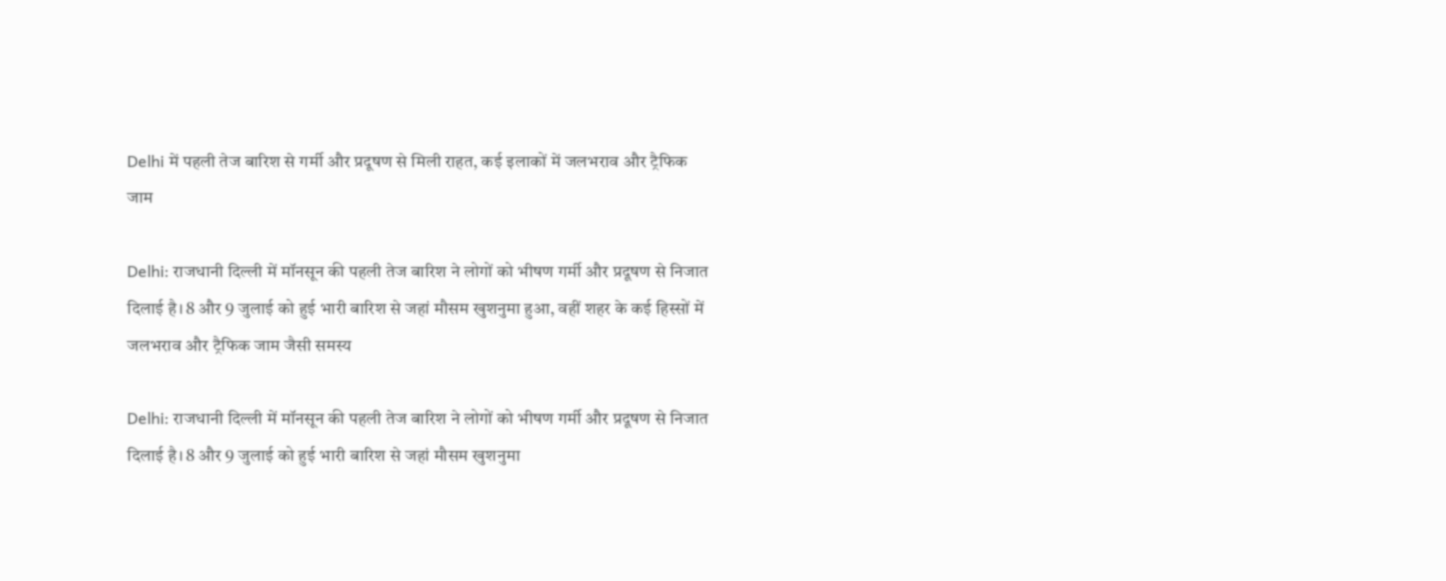Delhi में पहली तेज बारिश से गर्मी और प्रदूषण से मिली राहत, कई इलाकों में जलभराव और ट्रैफिक जाम

Delhi: राजधानी दिल्ली में मॉनसून की पहली तेज बारिश ने लोगों को भीषण गर्मी और प्रदूषण से निजात दिलाई है। 8 और 9 जुलाई को हुई भारी बारिश से जहां मौसम खुशनुमा हुआ, वहीं शहर के कई हिस्सों में जलभराव और ट्रैफिक जाम जैसी समस्य

Delhi: राजधानी दिल्ली में मॉनसून की पहली तेज बारिश ने लोगों को भीषण गर्मी और प्रदूषण से निजात दिलाई है। 8 और 9 जुलाई को हुई भारी बारिश से जहां मौसम खुशनुमा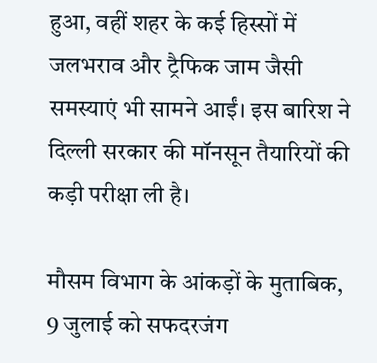हुआ, वहीं शहर के कई हिस्सों में जलभराव और ट्रैफिक जाम जैसी समस्याएं भी सामने आईं। इस बारिश ने दिल्ली सरकार की मॉनसून तैयारियों की कड़ी परीक्षा ली है।

मौसम विभाग के आंकड़ों के मुताबिक, 9 जुलाई को सफदरजंग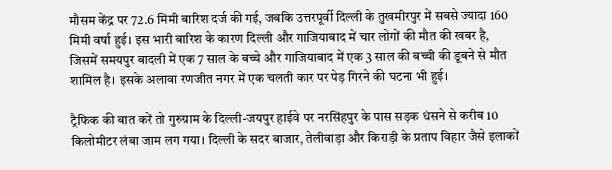मौसम केंद्र पर 72.6 मिमी बारिश दर्ज की गई, जबकि उत्तरपूर्वी दिल्ली के तुखमीरपुर में सबसे ज्यादा 160 मिमी वर्षा हुई। इस भारी बारिश के कारण दिल्ली और गाजियाबाद में चार लोगों की मौत की खबर है, जिसमें समयपुर बादली में एक 7 साल के बच्चे और गाजियाबाद में एक 3 साल की बच्ची की डूबने से मौत शामिल है। इसके अलावा रणजीत नगर में एक चलती कार पर पेड़ गिरने की घटना भी हुई।

ट्रैफिक की बात करें तो गुरुग्राम के दिल्ली-जयपुर हाईवे पर नरसिंहपुर के पास सड़क धंसने से करीब 10 किलोमीटर लंबा जाम लग गया। दिल्ली के सदर बाजार, तेलीवाड़ा और किराड़ी के प्रताप विहार जैसे इलाकों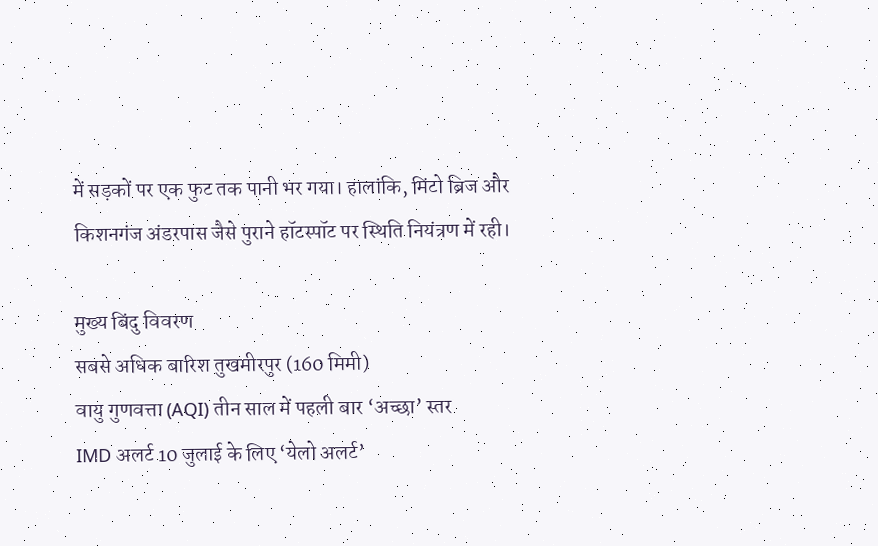में सड़कों पर एक फुट तक पानी भर गया। हालांकि, मिंटो ब्रिज और किशनगंज अंडरपास जैसे पुराने हॉटस्पॉट पर स्थिति नियंत्रण में रही।

मुख्य बिंदु विवरण
सबसे अधिक बारिश तुखमीरपुर (160 मिमी)
वायु गुणवत्ता (AQI) तीन साल में पहली बार ‘अच्छा’ स्तर
IMD अलर्ट 10 जुलाई के लिए ‘येलो अलर्ट’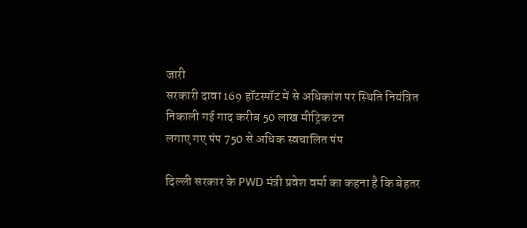जारी
सरकारी दावा 169 हॉटस्पॉट में से अधिकांश पर स्थिति नियंत्रित
निकाली गई गाद करीब 50 लाख मीट्रिक टन
लगाए गए पंप 750 से अधिक स्वचालित पंप

दिल्ली सरकार के PWD मंत्री प्रवेश वर्मा का कहना है कि बेहतर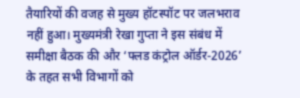तैयारियों की वजह से मुख्य हॉटस्पॉट पर जलभराव नहीं हुआ। मुख्यमंत्री रेखा गुप्ता ने इस संबंध में समीक्षा बैठक की और ‘फ्लड कंट्रोल ऑर्डर-2026’ के तहत सभी विभागों को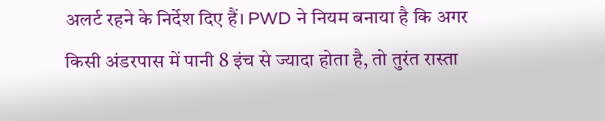अलर्ट रहने के निर्देश दिए हैं। PWD ने नियम बनाया है कि अगर किसी अंडरपास में पानी 8 इंच से ज्यादा होता है, तो तुरंत रास्ता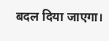बदल दिया जाएगा।